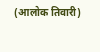(आलोक तिवारी)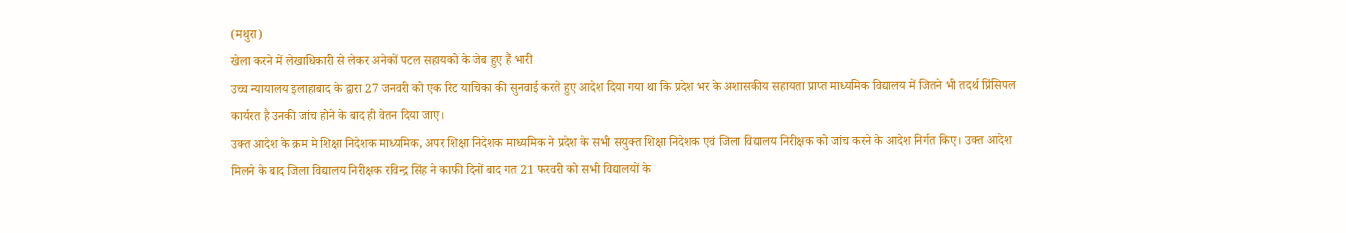(मथुरा)
खेला करने में लेखाधिकारी से लेकर अनेकों पटल सहायको के जेब हुए हैं भारी
उच्च न्यायालय इलाहाबाद के द्वारा 27 जनवरी को एक रिट याचिका की सुनवाई करते हुए आदेश दिया गया था कि प्रदेश भर के अशासकीय सहायता प्राप्त माध्यमिक विद्यालय में जितने भी तदर्थ प्रिंसिपल कार्यरत है उनकी जांच होने के बाद ही वेतन दिया जाए।
उक्त आदेश के क्रम मे शिक्षा निदेशक माध्यमिक, अपर शिक्षा निदेशक माध्यमिक ने प्रदेश के सभी सयुक्त शिक्षा निदेशक एवं जिला विद्यालय निरीक्षक को जांच करने के आदेश निर्गत किए। उक्त आदेश मिलने के बाद जिला विद्यालय निरीक्षक रविन्द्र सिंह ने काफी दिनों बाद गत 21 फरवरी को सभी विद्यालयों के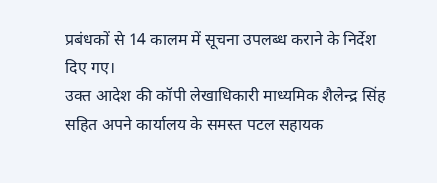प्रबंधकों से 14 कालम में सूचना उपलब्ध कराने के निर्देश दिए गए।
उक्त आदेश की कॉपी लेखाधिकारी माध्यमिक शैलेन्द्र सिंह सहित अपने कार्यालय के समस्त पटल सहायक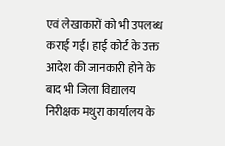एवं लेखाकारों को भी उपलब्ध कराई गई। हाई कोर्ट के उक्त आदेश की जानकारी होने के बाद भी जिला विद्यालय निरीक्षक मथुरा कार्यालय के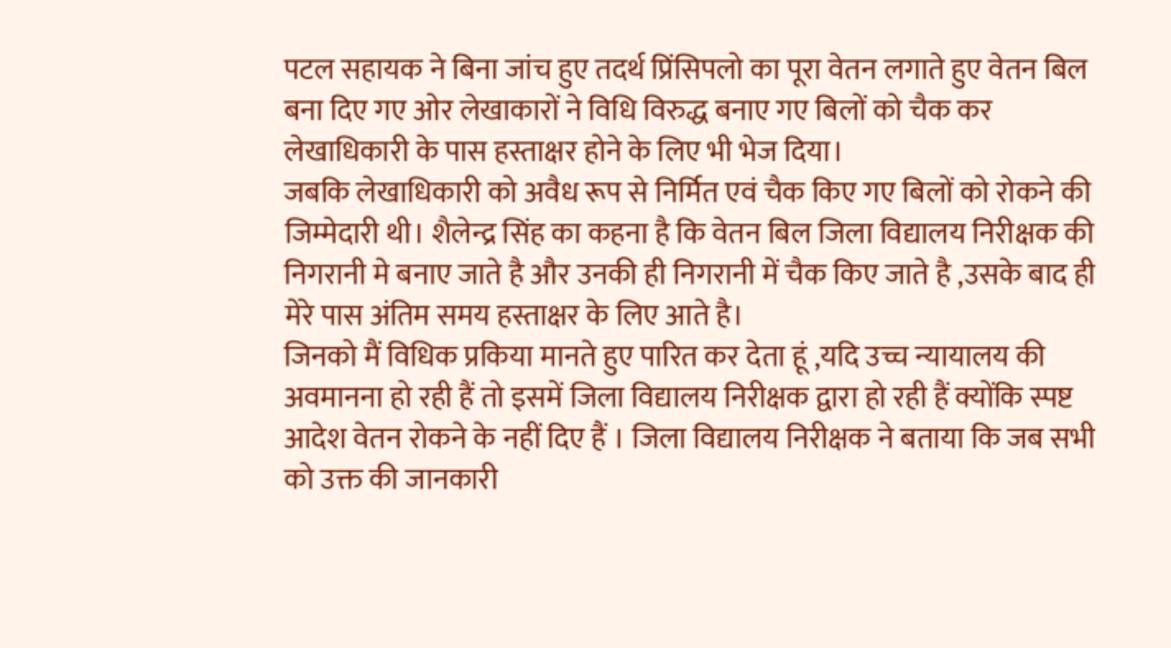पटल सहायक ने बिना जांच हुए तदर्थ प्रिंसिपलो का पूरा वेतन लगाते हुए वेतन बिल बना दिए गए ओर लेखाकारों ने विधि विरुद्ध बनाए गए बिलों को चैक कर लेखाधिकारी के पास हस्ताक्षर होने के लिए भी भेज दिया।
जबकि लेखाधिकारी को अवैध रूप से निर्मित एवं चैक किए गए बिलों को रोकने की जिम्मेदारी थी। शैलेन्द्र सिंह का कहना है कि वेतन बिल जिला विद्यालय निरीक्षक की निगरानी मे बनाए जाते है और उनकी ही निगरानी में चैक किए जाते है ,उसके बाद ही मेरे पास अंतिम समय हस्ताक्षर के लिए आते है।
जिनको मैं विधिक प्रकिया मानते हुए पारित कर देता हूं ,यदि उच्च न्यायालय की अवमानना हो रही हैं तो इसमें जिला विद्यालय निरीक्षक द्वारा हो रही हैं क्योंकि स्पष्ट आदेश वेतन रोकने के नहीं दिए हैं । जिला विद्यालय निरीक्षक ने बताया कि जब सभी को उक्त की जानकारी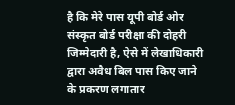है कि मेरे पास यूपी बोर्ड ओर संस्कृत बोर्ड परीक्षा की दोहरी जिम्मेदारी है, ऐसे में लेखाधिकारी द्वारा अवैध बिल पास किए जाने के प्रकरण लगातार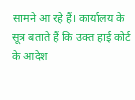सामने आ रहे हैं। कार्यालय के सूत्र बताते हैं कि उक्त हाई कोर्ट के आदेश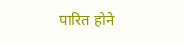पारित होने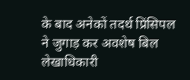के बाद अनेकों तदर्थ प्रिंसिपल ने जुगाड़ कर अवशेष बिल लेखाधिकारी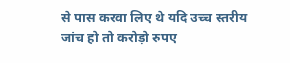से पास करवा लिए थे यदि उच्च स्तरीय जांच हो तो करोड़ो रुपए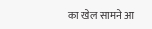का खेल सामने आ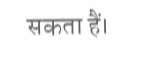सकता हैं।